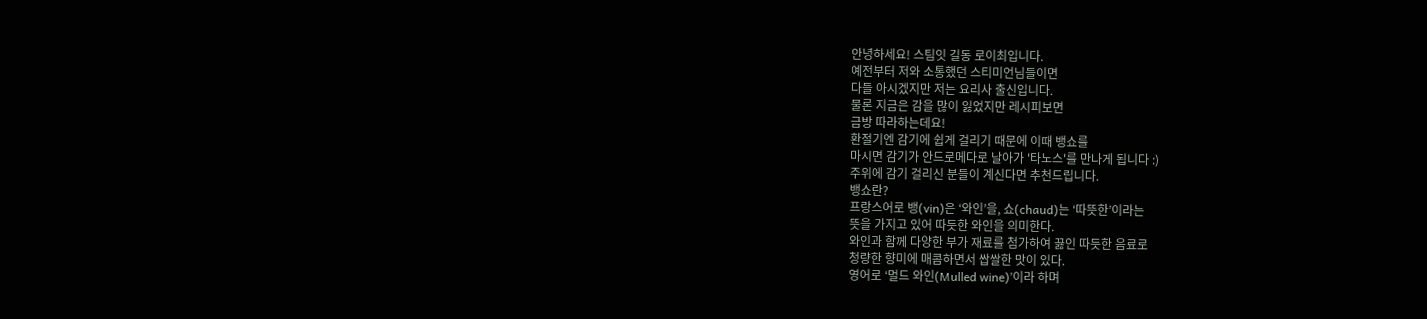안녕하세요! 스팀잇 길동 로이최입니다.
예전부터 저와 소통했던 스티미언님들이면
다들 아시겠지만 저는 요리사 출신입니다.
물론 지금은 감을 많이 잃었지만 레시피보면
금방 따라하는데요!
환절기엔 감기에 쉽게 걸리기 때문에 이때 뱅쇼를
마시면 감기가 안드로메다로 날아가 '타노스'를 만나게 됩니다 :)
주위에 감기 걸리신 분들이 계신다면 추천드립니다.
뱅쇼란?
프랑스어로 뱅(vin)은 ‘와인’을, 쇼(chaud)는 ‘따뜻한’이라는
뜻을 가지고 있어 따듯한 와인을 의미한다.
와인과 함께 다양한 부가 재료를 첨가하여 끓인 따듯한 음료로
청량한 향미에 매콤하면서 쌉쌀한 맛이 있다.
영어로 ‘멀드 와인(Mulled wine)’이라 하며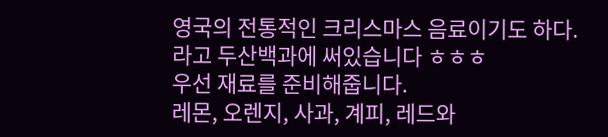영국의 전통적인 크리스마스 음료이기도 하다.
라고 두산백과에 써있습니다 ㅎㅎㅎ
우선 재료를 준비해줍니다.
레몬, 오렌지, 사과, 계피, 레드와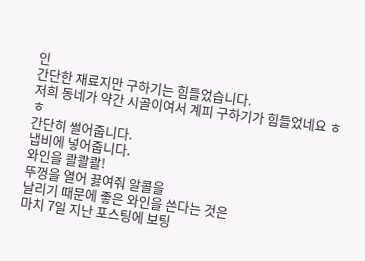인
간단한 재료지만 구하기는 힘들었습니다.
저희 동네가 약간 시골이여서 계피 구하기가 힘들었네요 ㅎㅎ
간단히 썰어줍니다.
냅비에 넣어줍니다.
와인을 콸콸콸!
뚜껑을 열어 끓여줘 알콜을
날리기 때문에 좋은 와인을 쓴다는 것은
마치 7일 지난 포스팅에 보팅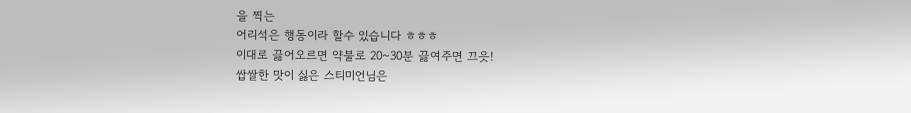을 찍는
어리석은 행동이라 할수 있습니다 ㅎㅎㅎ
이대로 끓어오르면 약불로 20~30분 끓여주면 끄읏!
쌉쌀한 맛이 싫은 스티미언님은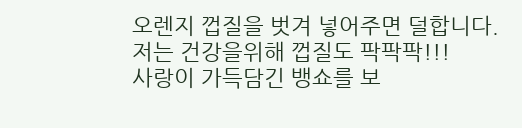오렌지 껍질을 벗겨 넣어주면 덜합니다.
저는 건강을위해 껍질도 팍팍팍!!!
사랑이 가득담긴 뱅쇼를 보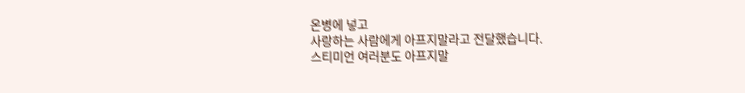온병에 넣고
사랑하는 사람에게 아프지말라고 전달했습니다.
스티미언 여러분도 아프지말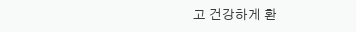고 건강하게 환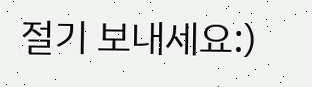절기 보내세요:)